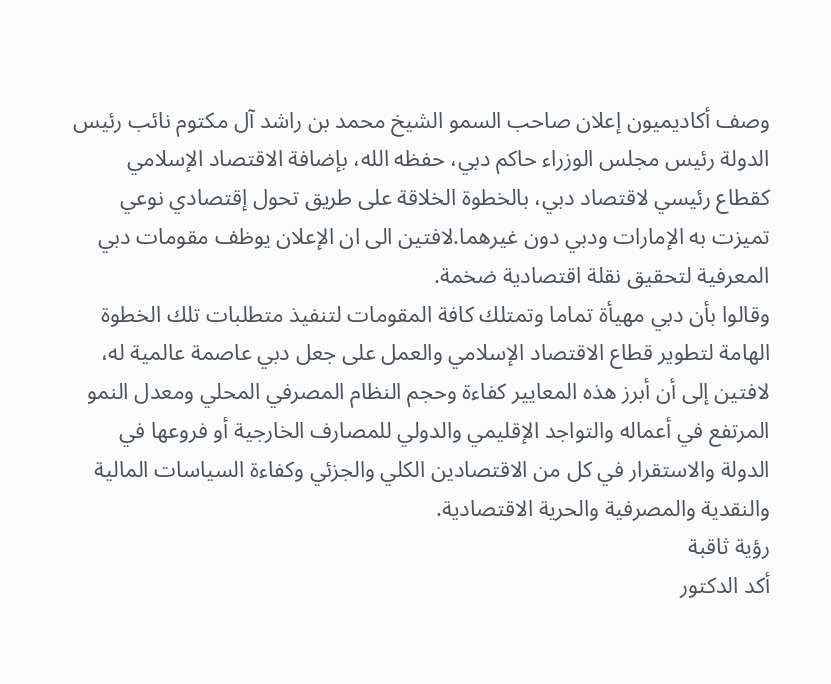وصف أكاديميون إعلان صاحب السمو الشيخ محمد بن راشد آل مكتوم نائب رئيس الدولة رئيس مجلس الوزراء حاكم دبي، حفظه الله، بإضافة الاقتصاد الإسلامي كقطاع رئيسي لاقتصاد دبي، بالخطوة الخلاقة على طريق تحول إقتصادي نوعي تميزت به الإمارات ودبي دون غيرهما.لافتين الى ان الإعلان يوظف مقومات دبي المعرفية لتحقيق نقلة اقتصادية ضخمة.
وقالوا بأن دبي مهيأة تماما وتمتلك كافة المقومات لتنفيذ متطلبات تلك الخطوة الهامة لتطوير قطاع الاقتصاد الإسلامي والعمل على جعل دبي عاصمة عالمية له، لافتين إلى أن أبرز هذه المعايير كفاءة وحجم النظام المصرفي المحلي ومعدل النمو المرتفع في أعماله والتواجد الإقليمي والدولي للمصارف الخارجية أو فروعها في الدولة والاستقرار في كل من الاقتصادين الكلي والجزئي وكفاءة السياسات المالية والنقدية والمصرفية والحرية الاقتصادية.
رؤية ثاقبة
أكد الدكتور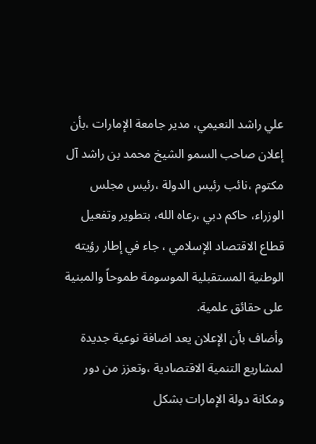علي راشد النعيمي، مدير جامعة الإمارات ،بأن إعلان صاحب السمو الشيخ محمد بن راشد آل مكتوم ،نائب رئيس الدولة ،رئيس مجلس الوزراء، حاكم دبي ،رعاه الله، بتطوير وتفعيل قطاع الاقتصاد الإسلامي ، جاء في إطار رؤيته الوطنية المستقبلية الموسومة طموحاً والمبنية على حقائق علمية.
وأضاف بأن الإعلان يعد اضافة نوعية جديدة لمشاريع التنمية الاقتصادية ،وتعزز من دور ومكانة دولة الإمارات بشكل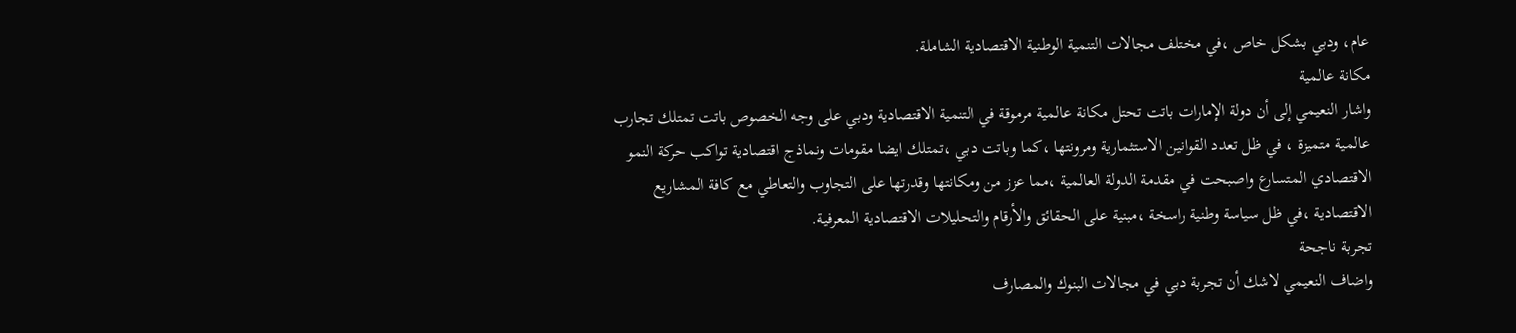عام، ودبي بشكل خاص ،في مختلف مجالات التنمية الوطنية الاقتصادية الشاملة.
مكانة عالمية
واشار النعيمي إلى أن دولة الإمارات باتت تحتل مكانة عالمية مرموقة في التنمية الاقتصادية ودبي على وجه الخصوص باتت تمتلك تجارب عالمية متميزة ، في ظل تعدد القوانين الاستثمارية ومرونتها ،كما وباتت دبي ،تمتلك ايضا مقومات ونماذج اقتصادية تواكب حركة النمو الاقتصادي المتسارع واصبحت في مقدمة الدولة العالمية ،مما عزز من ومكانتها وقدرتها على التجاوب والتعاطي مع كافة المشاريع الاقتصادية ،في ظل سياسة وطنية راسخة ،مبنية على الحقائق والأرقام والتحليلات الاقتصادية المعرفية.
تجربة ناجحة
واضاف النعيمي لاشك أن تجربة دبي في مجالات البنوك والمصارف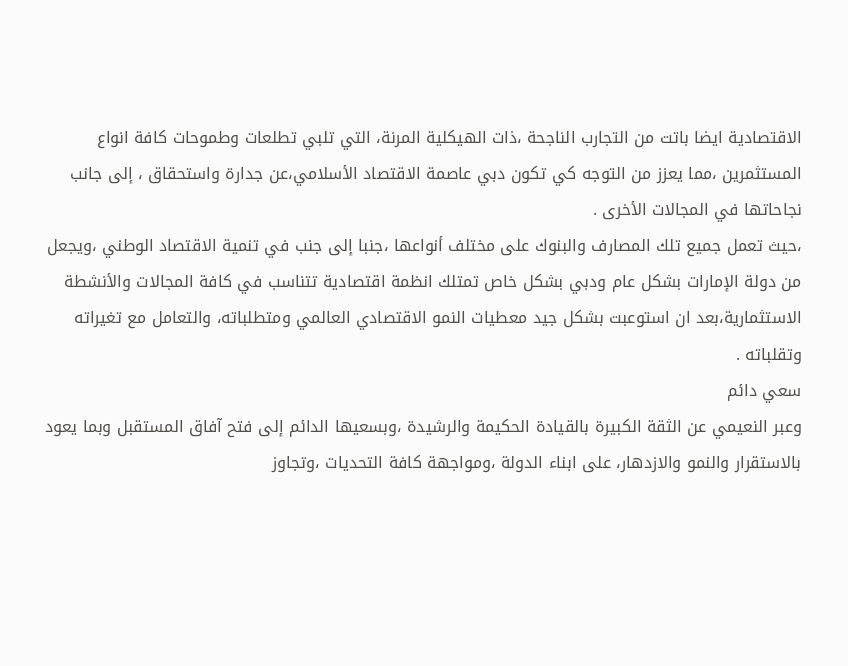الاقتصادية ايضا باتت من التجارب الناجحة ،ذات الهيكلية المرنة، التي تلبي تطلعات وطموحات كافة انواع المستثمرين ،مما يعزز من التوجه كي تكون دبي عاصمة الاقتصاد الأسلامي،عن جدارة واستحقاق ، إلى جانب نجاحاتها في المجالات الأخرى .
،حيث تعمل جميع تلك المصارف والبنوك على مختلف أنواعها ،جنبا إلى جنب في تنمية الاقتصاد الوطني ،ويجعل من دولة الإمارات بشكل عام ودبي بشكل خاص تمتلك انظمة اقتصادية تتناسب في كافة المجالات والأنشطة الاستثمارية،بعد ان استوعبت بشكل جيد معطيات النمو الاقتصادي العالمي ومتطلباته، والتعامل مع تغيراته وتقلباته .
سعي دائم
وعبر النعيمي عن الثقة الكبيرة بالقيادة الحكيمة والرشيدة ،وبسعيها الدائم إلى فتح آفاق المستقبل وبما يعود بالاستقرار والنمو والازدهار، على ابناء الدولة ،ومواجهة كافة التحديات ،وتجاوز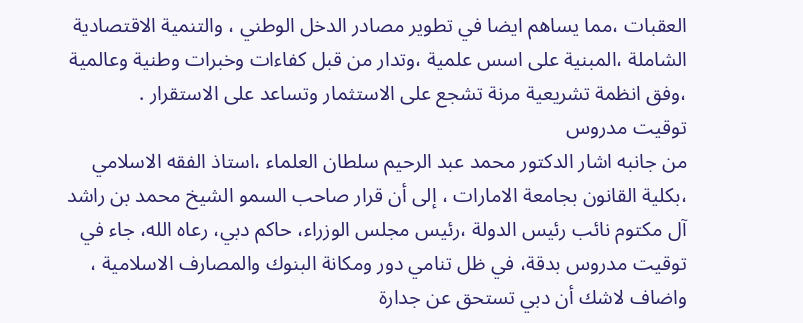العقبات ،مما يساهم ايضا في تطوير مصادر الدخل الوطني ، والتنمية الاقتصادية الشاملة ،المبنية على اسس علمية ،وتدار من قبل كفاءات وخبرات وطنية وعالمية ،وفق انظمة تشريعية مرنة تشجع على الاستثمار وتساعد على الاستقرار .
توقيت مدروس
من جانبه اشار الدكتور محمد عبد الرحيم سلطان العلماء ،استاذ الفقه الاسلامي ،بكلية القانون بجامعة الامارات ، إلى أن قرار صاحب السمو الشيخ محمد بن راشد آل مكتوم نائب رئيس الدولة ،رئيس مجلس الوزراء، حاكم دبي، رعاه الله، جاء في توقيت مدروس بدقة، في ظل تنامي دور ومكانة البنوك والمصارف الاسلامية ،
واضاف لاشك أن دبي تستحق عن جدارة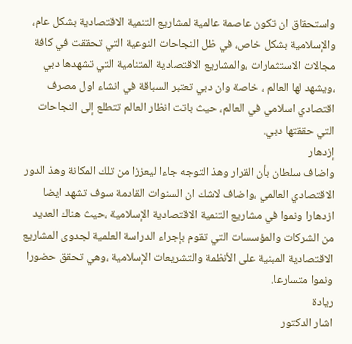واستحقاق ان تكون عاصمة عالمية لمشاريع التنمية الاقتصادية بشكل عام، والإسلامية بشكل خاص، في ظل النجاحات النوعية التي تحققت في كافة مجالات الاستثمارات ،والمشاريع الاقتصادية المتنامية التي تشهدها دبي ،ويشهد لها العالم ، خاصة وان دبي تعتبر السباقة في انشاء اول مصرف اقتصادي اسلامي في العالم، حيث باتت انظار العالم تتطلع إلى النجاحات التي حققتها دبي.
إزدهار
واضاف سلطان بأن القرار وهذ التوجه جاءا ليعززا من تلك المكانة وهذ الدور الاقتصادي العالمي ،واضاف لاشك ان السنوات القادمة سوف تشهد ايضا ازدهارا ونموا في مشاريع التنمية الاقتصادية الإسلامية ،حيث هناك العديد من الشركات والمؤسسات التي تقوم بإجراء الدراسة العلمية لجدوى المشاريع الاقتصادية المبنية على الأنظمة والتشريعات الإسلامية ،وهي تحقق حضورا ونموا متسارعا.
ريادة
اشار الدكتور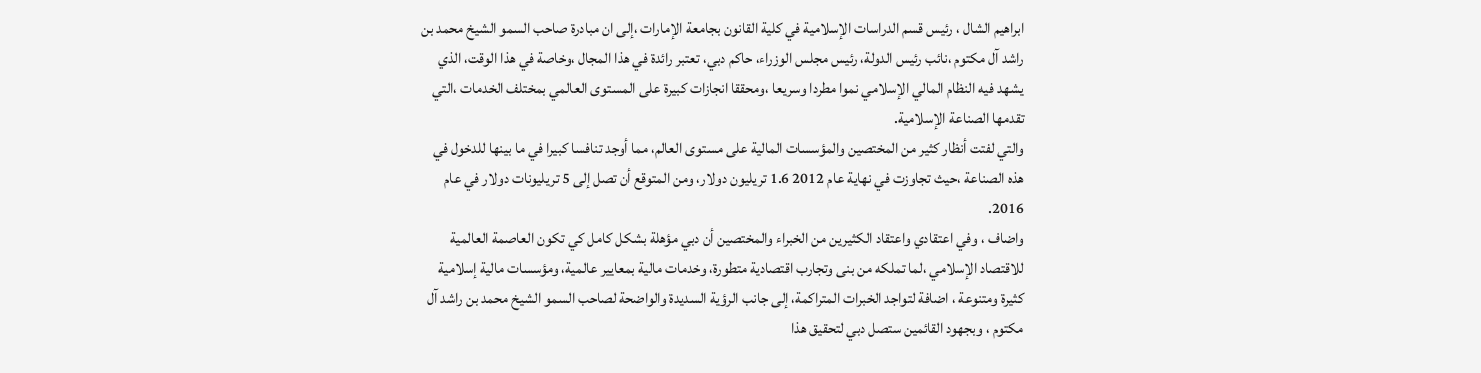ابراهيم الشال ، رئيس قسم الدراسات الإسلامية في كلية القانون بجامعة الإمارات ،إلى ان مبادرة صاحب السمو الشيخ محمد بن راشد آل مكتوم ،نائب رئيس الدولة، رئيس مجلس الوزراء، حاكم دبي، تعتبر رائدة في هذا المجال ،وخاصة في هذا الوقت، الذي يشهد فيه النظام المالي الإسلامي نموا مطردا وسريعا ،ومحققا انجازات كبيرة على المستوى العالمي بمختلف الخدمات ،التي تقدمها الصناعة الإسلامية.
والتي لفتت أنظار كثير من المختصين والمؤسسات المالية على مستوى العالم، مما أوجد تنافسا كبيرا في ما بينها للدخول في هذه الصناعة ،حيث تجاوزت في نهاية عام 2012 1.6 تريليون دولار، ومن المتوقع أن تصل إلى 5 تريليونات دولار في عام 2016.
واضاف ، وفي اعتقادي واعتقاد الكثيرين من الخبراء والمختصين أن دبي مؤهلة بشكل كامل كي تكون العاصمة العالمية للاقتصاد الإسلامي ،لما تملكه من بنى وتجارب اقتصادية متطورة، وخدمات مالية بمعايير عالمية، ومؤسسات مالية إسلامية كثيرة ومتنوعة ، اضافة لتواجد الخبرات المتراكمة، إلى جانب الرؤية السديدة والواضحة لصاحب السمو الشيخ محمد بن راشد آل مكتوم ، وبجهود القائمين ستصل دبي لتحقيق هذا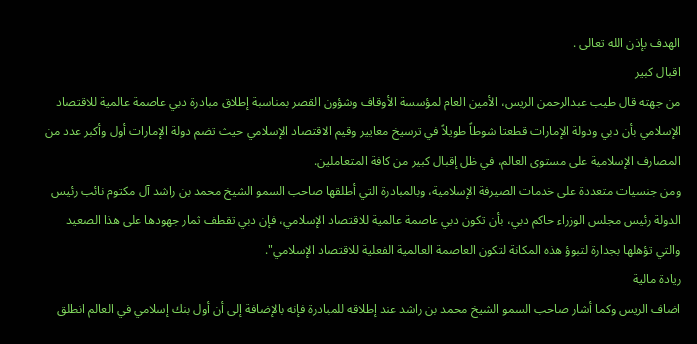الهدف بإذن الله تعالى .
اقبال كبير
من جهته قال طيب عبدالرحمن الريس، الأمين العام لمؤسسة الأوقاف وشؤون القصر بمناسبة إطلاق مبادرة دبي عاصمة عالمية للاقتصاد الإسلامي بأن دبي ودولة الإمارات قطعتا شوطاً طويلاً في ترسيخ معايير وقيم الاقتصاد الإسلامي حيث تضم دولة الإمارات أول وأكبر عدد من المصارف الإسلامية على مستوى العالم، في ظل إقبال كبير من كافة المتعاملين.
ومن جنسيات متعددة على خدمات الصيرفة الإسلامية، وبالمبادرة التي أطلقها صاحب السمو الشيخ محمد بن راشد آل مكتوم نائب رئيس الدولة رئيس مجلس الوزراء حاكم دبي، بأن تكون دبي عاصمة عالمية للاقتصاد الإسلامي، فإن دبي تقطف ثمار جهودها على هذا الصعيد والتي تؤهلها بجدارة لتبوؤ هذه المكانة لتكون العاصمة العالمية الفعلية للاقتصاد الإسلامي".
ريادة مالية
اضاف الريس وكما أشار صاحب السمو الشيخ محمد بن راشد عند إطلاقه للمبادرة فإنه بالإضافة إلى أن أول بنك إسلامي في العالم انطلق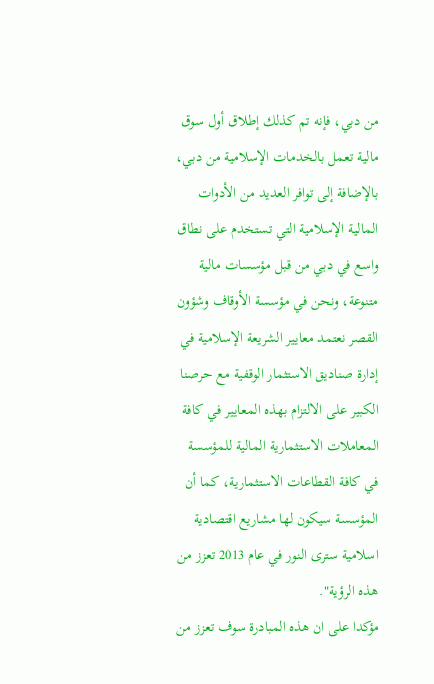من دبي، فإنه تم كذلك إطلاق أول سوق مالية تعمل بالخدمات الإسلامية من دبي، بالإضافة إلى توافر العديد من الأدوات المالية الإسلامية التي تستخدم على نطاق واسع في دبي من قبل مؤسسات مالية متنوعة، ونحن في مؤسسة الأوقاف وشؤون القصر نعتمد معايير الشريعة الإسلامية في إدارة صناديق الاستثمار الوقفية مع حرصنا الكبير على الالتزام بهذه المعايير في كافة المعاملات الاستثمارية المالية للمؤسسة في كافة القطاعات الاستثمارية، كما أن المؤسسة سيكون لها مشاريع اقتصادية اسلامية سترى النور في عام 2013 تعزز من هذه الرؤية".
مؤكدا على ان هذه المبادرة سوف تعزز من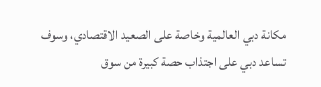مكانة دبي العالمية وخاصة على الصعيد الاقتصادي، وسوف تساعد دبي على اجتذاب حصة كبيرة من سوق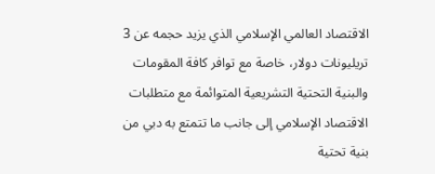الاقتصاد العالمي الإسلامي الذي يزيد حجمه عن 3 تريليونات دولار، خاصة مع توافر كافة المقومات والبنية التحتية التشريعية المتوائمة مع متطلبات الاقتصاد الإسلامي إلى جانب ما تتمتع به دبي من بنية تحتية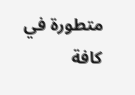متطورة في كافة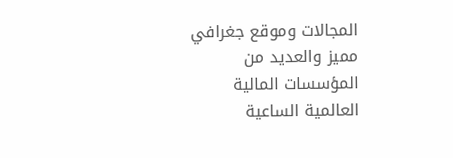المجالات وموقع جغرافي مميز والعديد من المؤسسات المالية العالمية الساعية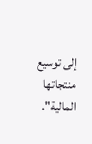إلى توسيع منتجاتها المالية".